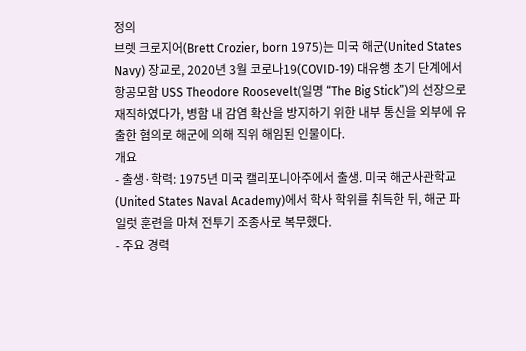정의
브렛 크로지어(Brett Crozier, born 1975)는 미국 해군(United States Navy) 장교로, 2020년 3월 코로나19(COVID‑19) 대유행 초기 단계에서 항공모함 USS Theodore Roosevelt(일명 “The Big Stick”)의 선장으로 재직하였다가, 병함 내 감염 확산을 방지하기 위한 내부 통신을 외부에 유출한 혐의로 해군에 의해 직위 해임된 인물이다.
개요
- 출생·학력: 1975년 미국 캘리포니아주에서 출생. 미국 해군사관학교(United States Naval Academy)에서 학사 학위를 취득한 뒤, 해군 파일럿 훈련을 마쳐 전투기 조종사로 복무했다.
- 주요 경력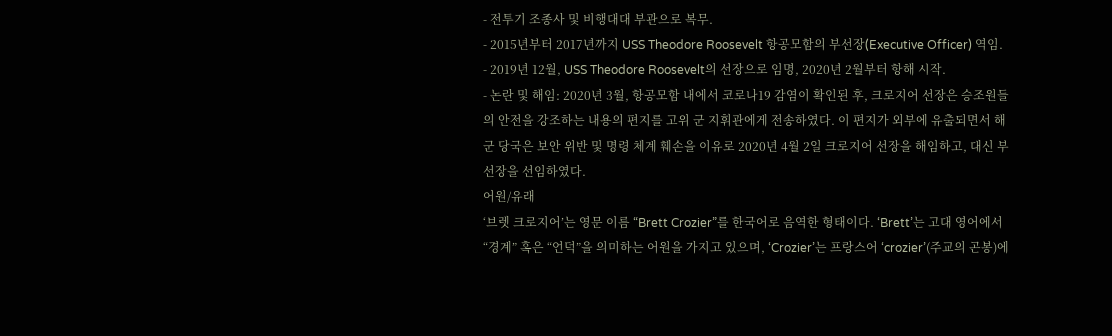- 전투기 조종사 및 비행대대 부관으로 복무.
- 2015년부터 2017년까지 USS Theodore Roosevelt 항공모함의 부선장(Executive Officer) 역임.
- 2019년 12월, USS Theodore Roosevelt의 선장으로 임명, 2020년 2월부터 항해 시작.
- 논란 및 해임: 2020년 3월, 항공모함 내에서 코로나19 감염이 확인된 후, 크로지어 선장은 승조원들의 안전을 강조하는 내용의 편지를 고위 군 지휘관에게 전송하였다. 이 편지가 외부에 유출되면서 해군 당국은 보안 위반 및 명령 체계 훼손을 이유로 2020년 4월 2일 크로지어 선장을 해임하고, 대신 부선장을 선임하였다.
어원/유래
‘브렛 크로지어’는 영문 이름 “Brett Crozier”를 한국어로 음역한 형태이다. ‘Brett’는 고대 영어에서 “경계” 혹은 “언덕”을 의미하는 어원을 가지고 있으며, ‘Crozier’는 프랑스어 ‘crozier’(주교의 곤봉)에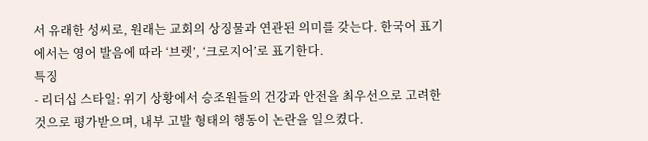서 유래한 성씨로, 원래는 교회의 상징물과 연관된 의미를 갖는다. 한국어 표기에서는 영어 발음에 따라 ‘브렛’, ‘크로지어’로 표기한다.
특징
- 리더십 스타일: 위기 상황에서 승조원들의 건강과 안전을 최우선으로 고려한 것으로 평가받으며, 내부 고발 형태의 행동이 논란을 일으켰다.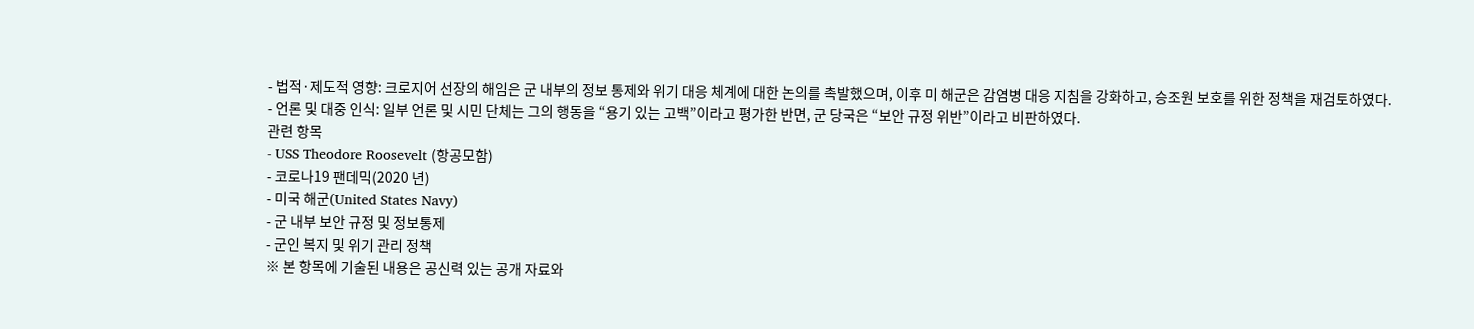- 법적·제도적 영향: 크로지어 선장의 해임은 군 내부의 정보 통제와 위기 대응 체계에 대한 논의를 촉발했으며, 이후 미 해군은 감염병 대응 지침을 강화하고, 승조원 보호를 위한 정책을 재검토하였다.
- 언론 및 대중 인식: 일부 언론 및 시민 단체는 그의 행동을 “용기 있는 고백”이라고 평가한 반면, 군 당국은 “보안 규정 위반”이라고 비판하였다.
관련 항목
- USS Theodore Roosevelt (항공모함)
- 코로나19 팬데믹(2020 년)
- 미국 해군(United States Navy)
- 군 내부 보안 규정 및 정보통제
- 군인 복지 및 위기 관리 정책
※ 본 항목에 기술된 내용은 공신력 있는 공개 자료와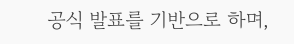공식 발표를 기반으로 하며,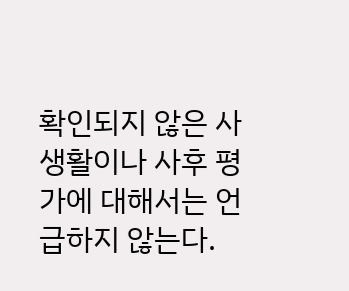확인되지 않은 사생활이나 사후 평가에 대해서는 언급하지 않는다.